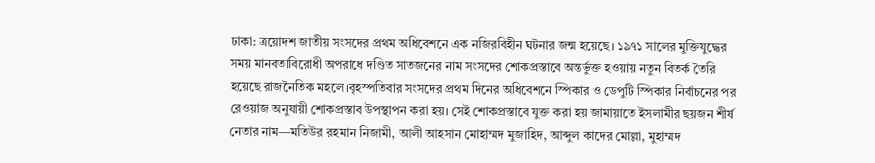ঢাকা: ত্রয়োদশ জাতীয় সংসদের প্রথম অধিবেশনে এক নজিরবিহীন ঘটনার জন্ম হয়েছে। ১৯৭১ সালের মুক্তিযুদ্ধের সময় মানবতাবিরোধী অপরাধে দণ্ডিত সাতজনের নাম সংসদের শোকপ্রস্তাবে অন্তর্ভুক্ত হওয়ায় নতুন বিতর্ক তৈরি হয়েছে রাজনৈতিক মহলে।বৃহস্পতিবার সংসদের প্রথম দিনের অধিবেশনে স্পিকার ও ডেপুটি স্পিকার নির্বাচনের পর রেওয়াজ অনুযায়ী শোকপ্রস্তাব উপস্থাপন করা হয়। সেই শোকপ্রস্তাবে যুক্ত করা হয় জামায়াতে ইসলামীর ছয়জন শীর্ষ নেতার নাম—মতিউর রহমান নিজামী, আলী আহসান মোহাম্মদ মুজাহিদ, আব্দুল কাদের মোল্লা, মুহাম্মদ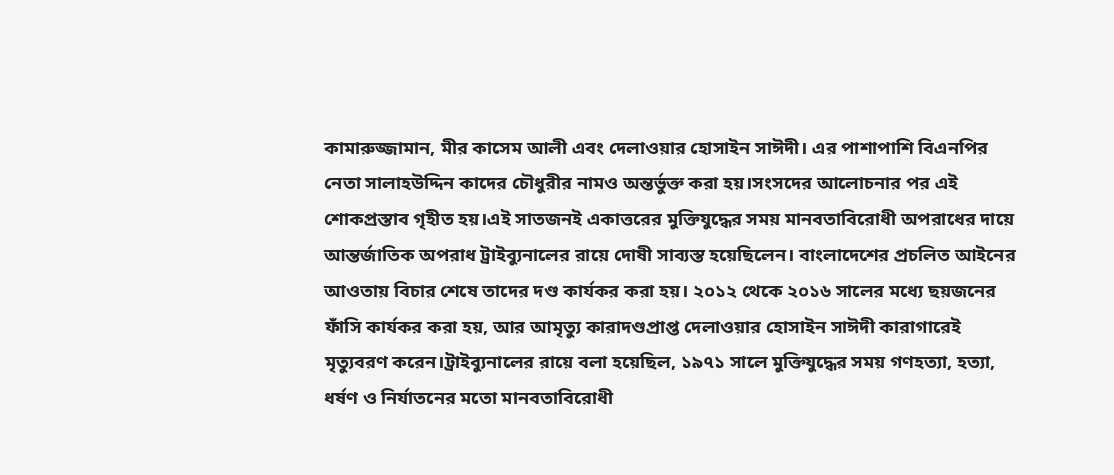কামারুজ্জামান, মীর কাসেম আলী এবং দেলাওয়ার হোসাইন সাঈদী। এর পাশাপাশি বিএনপির নেতা সালাহউদ্দিন কাদের চৌধুরীর নামও অন্তর্ভুক্ত করা হয়।সংসদের আলোচনার পর এই শোকপ্রস্তাব গৃহীত হয়।এই সাতজনই একাত্তরের মুক্তিযুদ্ধের সময় মানবতাবিরোধী অপরাধের দায়ে আন্তর্জাতিক অপরাধ ট্রাইব্যুনালের রায়ে দোষী সাব্যস্ত হয়েছিলেন। বাংলাদেশের প্রচলিত আইনের আওতায় বিচার শেষে তাদের দণ্ড কার্যকর করা হয়। ২০১২ থেকে ২০১৬ সালের মধ্যে ছয়জনের ফাঁসি কার্যকর করা হয়, আর আমৃত্যু কারাদণ্ডপ্রাপ্ত দেলাওয়ার হোসাইন সাঈদী কারাগারেই মৃত্যুবরণ করেন।ট্রাইব্যুনালের রায়ে বলা হয়েছিল, ১৯৭১ সালে মুক্তিযুদ্ধের সময় গণহত্যা, হত্যা, ধর্ষণ ও নির্যাতনের মতো মানবতাবিরোধী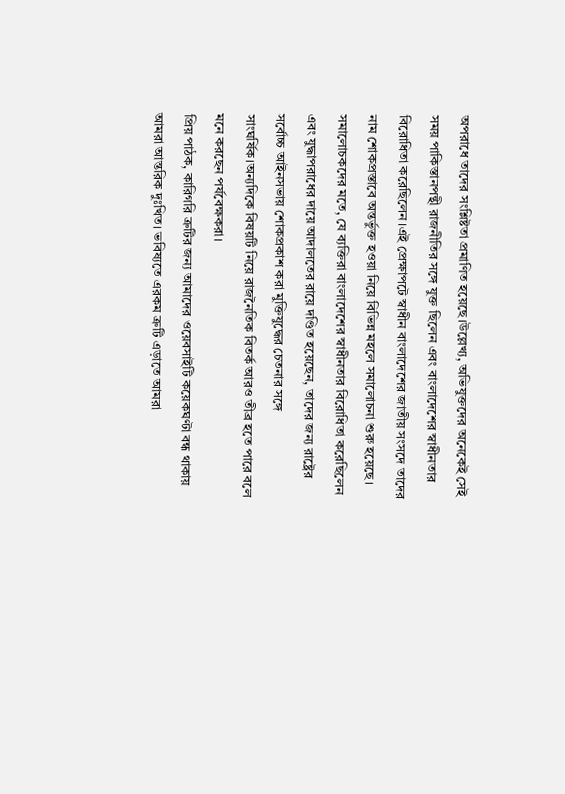অপরাধে তাদের সংশ্লিষ্টতা প্রমাণিত হয়েছে।উল্লেখ্য, অভিযুক্তদের অনেকেই সেই সময় পাকিস্তানপন্থী রাজনীতির সঙ্গে যুক্ত ছিলেন এবং বাংলাদেশের স্বাধীনতার বিরোধিতা করেছিলেন।এই প্রেক্ষাপটে স্বাধীন বাংলাদেশের জাতীয় সংসদে তাদের নাম শোকপ্রস্তাবে অন্তর্ভুক্ত হওয়া নিয়ে বিভিন্ন মহলে সমালোচনা শুরু হয়েছে। সমালোচকদের মতে, যে ব্যক্তিরা বাংলাদেশের স্বাধীনতার বিরোধিতা করেছিলেন এবং যুদ্ধাপরাধের দায়ে আদালতের রায়ে দণ্ডিত হয়েছেন, তাদের জন্য রাষ্ট্রের সর্বোচ্চ আইনসভায় শোকপ্রকাশ করা মুক্তিযুদ্ধের চেতনার সঙ্গে সাংঘর্ষিক।অন্যদিকে বিষয়টি নিয়ে রাজনৈতিক বিতর্ক আরও তীব্র হতে পারে বলে মনে করছেন পর্যবেক্ষকরা।
প্রিয় পাঠক, কারিগরি ত্রুটির জন্য আমাদের ওয়েবসাইটি কয়েকঘণ্টা বন্ধ থাকায় আমরা আন্তরিক দুঃখিত। ভবিষ্যতে এরকম ত্রুটি এড়াতে আমরা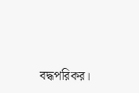বদ্ধপরিকর।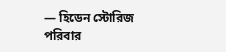— হিডেন স্টোরিজ পরিবার